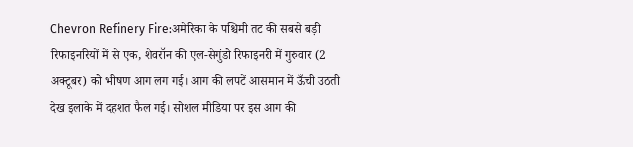Chevron Refinery Fire:अमेरिका के पश्चिमी तट की सबसे बड़ी रिफाइनरियों में से एक, शेवरॉन की एल-सेगुंडो रिफाइनरी में गुरुवार (2 अक्टूबर) को भीषण आग लग गई। आग की लपटें आसमान में ऊँची उठती देख इलाके में दहशत फैल गई। सोशल मीडिया पर इस आग की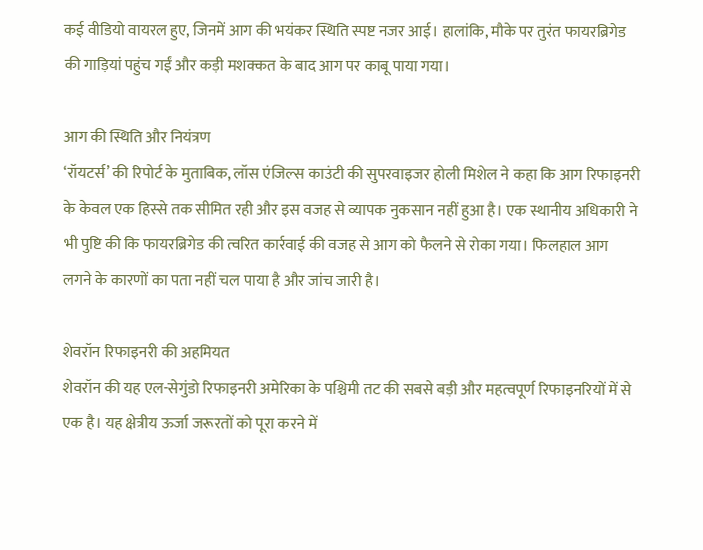कई वीडियो वायरल हुए, जिनमें आग की भयंकर स्थिति स्पष्ट नजर आई। हालांकि, मौके पर तुरंत फायरब्रिगेड की गाड़ियां पहुंच गईं और कड़ी मशक्कत के बाद आग पर काबू पाया गया।

आग की स्थिति और नियंत्रण
‘रॉयटर्स’ की रिपोर्ट के मुताबिक, लॉस एंजिल्स काउंटी की सुपरवाइजर होली मिशेल ने कहा कि आग रिफाइनरी के केवल एक हिस्से तक सीमित रही और इस वजह से व्यापक नुकसान नहीं हुआ है। एक स्थानीय अधिकारी ने भी पुष्टि की कि फायरब्रिगेड की त्वरित कार्रवाई की वजह से आग को फैलने से रोका गया। फिलहाल आग लगने के कारणों का पता नहीं चल पाया है और जांच जारी है।

शेवरॉन रिफाइनरी की अहमियत
शेवरॉन की यह एल-सेगुंडो रिफाइनरी अमेरिका के पश्चिमी तट की सबसे बड़ी और महत्वपूर्ण रिफाइनरियों में से एक है। यह क्षेत्रीय ऊर्जा जरूरतों को पूरा करने में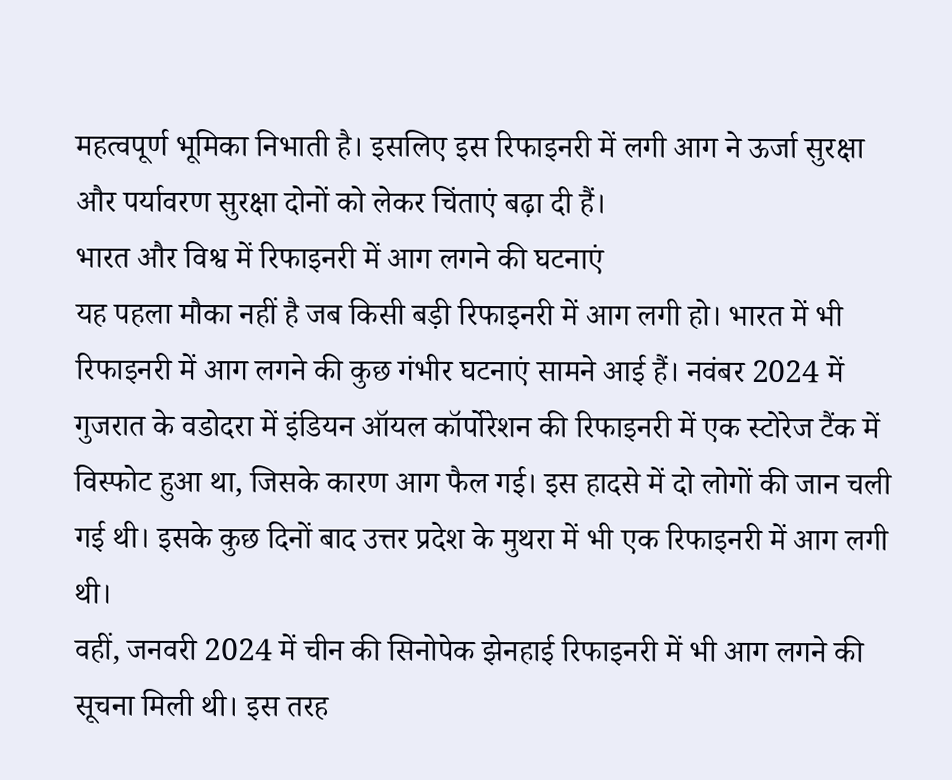महत्वपूर्ण भूमिका निभाती है। इसलिए इस रिफाइनरी में लगी आग ने ऊर्जा सुरक्षा और पर्यावरण सुरक्षा दोनों को लेकर चिंताएं बढ़ा दी हैं।
भारत और विश्व में रिफाइनरी में आग लगने की घटनाएं
यह पहला मौका नहीं है जब किसी बड़ी रिफाइनरी में आग लगी हो। भारत में भी रिफाइनरी में आग लगने की कुछ गंभीर घटनाएं सामने आई हैं। नवंबर 2024 में गुजरात के वडोदरा में इंडियन ऑयल कॉर्पोरेशन की रिफाइनरी में एक स्टोरेज टैंक में विस्फोट हुआ था, जिसके कारण आग फैल गई। इस हादसे में दो लोगों की जान चली गई थी। इसके कुछ दिनों बाद उत्तर प्रदेश के मुथरा में भी एक रिफाइनरी में आग लगी थी।
वहीं, जनवरी 2024 में चीन की सिनोपेक झेनहाई रिफाइनरी में भी आग लगने की सूचना मिली थी। इस तरह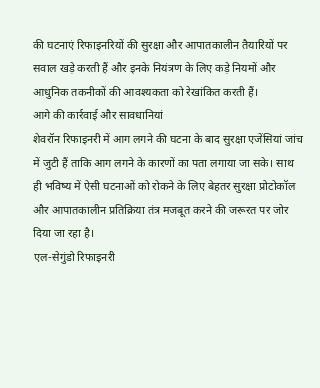की घटनाएं रिफाइनरियों की सुरक्षा और आपातकालीन तैयारियों पर सवाल खड़े करती हैं और इनके नियंत्रण के लिए कड़े नियमों और आधुनिक तकनीकों की आवश्यकता को रेखांकित करती हैं।
आगे की कार्रवाई और सावधानियां
शेवरॉन रिफाइनरी में आग लगने की घटना के बाद सुरक्षा एजेंसियां जांच में जुटी हैं ताकि आग लगने के कारणों का पता लगाया जा सके। साथ ही भविष्य में ऐसी घटनाओं को रोकने के लिए बेहतर सुरक्षा प्रोटोकॉल और आपातकालीन प्रतिक्रिया तंत्र मजबूत करने की जरूरत पर जोर दिया जा रहा है।
एल-सेगुंडो रिफाइनरी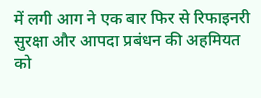में लगी आग ने एक बार फिर से रिफाइनरी सुरक्षा और आपदा प्रबंधन की अहमियत को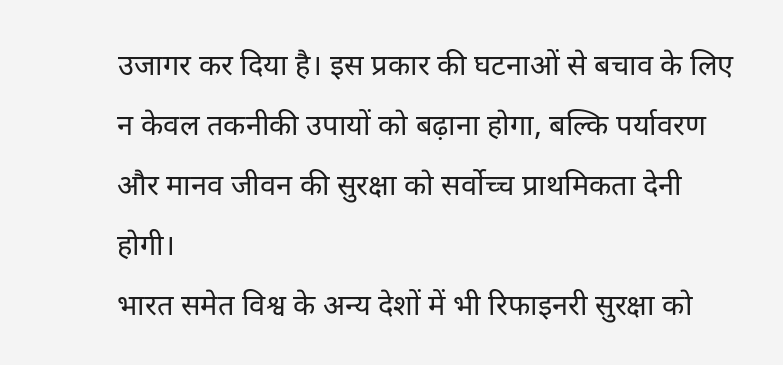उजागर कर दिया है। इस प्रकार की घटनाओं से बचाव के लिए न केवल तकनीकी उपायों को बढ़ाना होगा, बल्कि पर्यावरण और मानव जीवन की सुरक्षा को सर्वोच्च प्राथमिकता देनी होगी।
भारत समेत विश्व के अन्य देशों में भी रिफाइनरी सुरक्षा को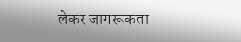लेकर जागरूकता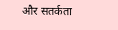और सतर्कता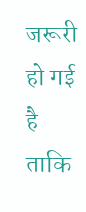जरूरी हो गई है ताकि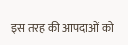इस तरह की आपदाओं को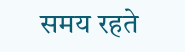समय रहते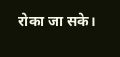रोका जा सके।